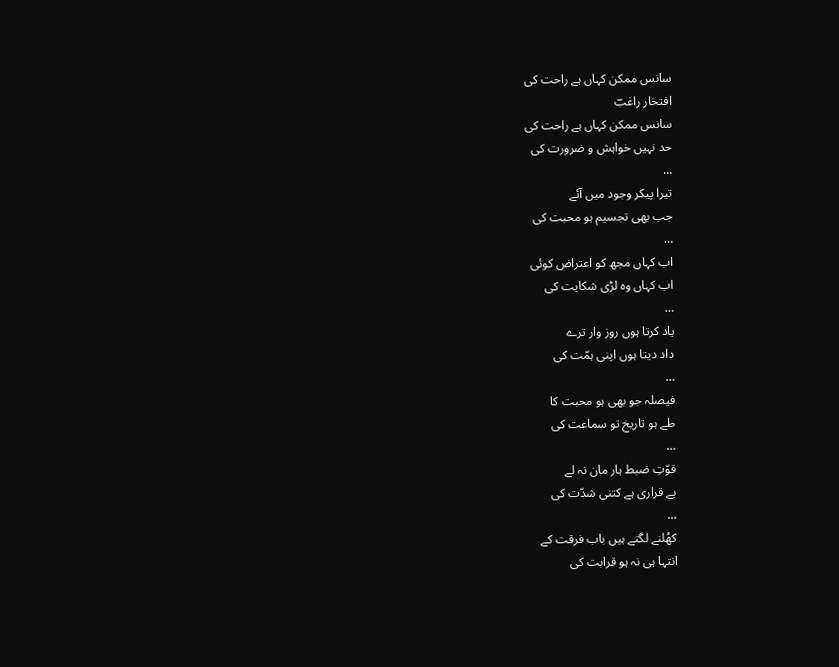سانس ممکن کہاں ہے راحت کی
افتخار راغبؔ
سانس ممکن کہاں ہے راحت کی
حد نہیں خواہش و ضرورت کی
…
تیرا پیکر وجود میں آئے
جب بھی تجسیم ہو محبت کی
…
اب کہاں مجھ کو اعتراض کوئی
اب کہاں وہ لڑی شکایت کی
…
یاد کرتا ہوں روز وار ترے
داد دیتا ہوں اپنی ہمّت کی
…
فیصلہ جو بھی ہو محبت کا
طے ہو تاریخ تو سماعت کی
…
قوّتِ ضبط ہار مان نہ لے
بے قراری ہے کتنی شدّت کی
…
کھُلنے لگتے ہیں باب فرقت کے
انتہا ہی نہ ہو قرابت کی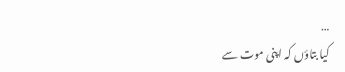…
کیا بتاؤں کہ اپنی موت سے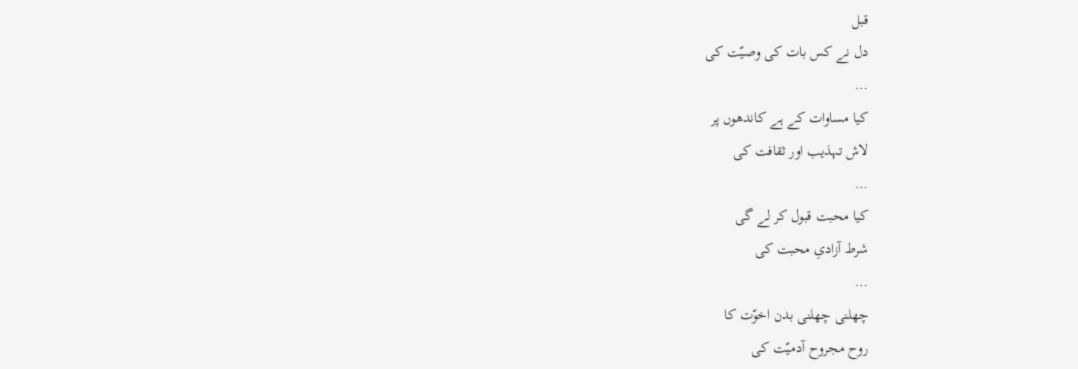قبل
دل نے کس بات کی وصیّت کی
…
کیا مساوات کے ہے کاندھوں پر
لاش تہذیب اور ثقافت کی
…
کیا محبت قبول کر لے گی
شرط آزادیِ محبت کی
…
چھلنی چھلنی بدن اخوّت کا
روح مجروح آدمیّت کی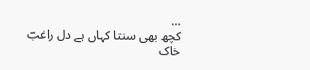…
کچھ بھی سنتا کہاں ہے دل راغبؔ
خاک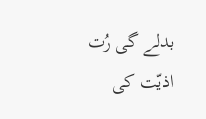بدلے گی رُت اذیّت کی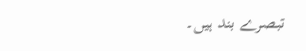تبصرے بند ہیں۔